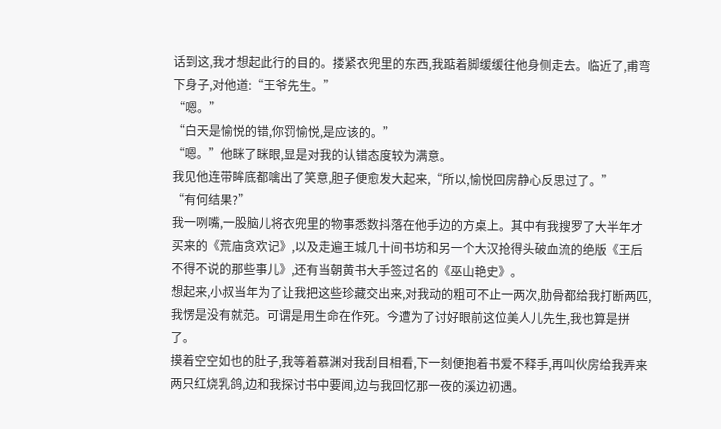话到这,我才想起此行的目的。搂紧衣兜里的东西,我踮着脚缓缓往他身侧走去。临近了,甫弯下身子,对他道:“王爷先生。”
“嗯。”
“白天是愉悦的错,你罚愉悦,是应该的。”
“嗯。”他眯了眯眼,显是对我的认错态度较为满意。
我见他连带眸底都噙出了笑意,胆子便愈发大起来,“所以,愉悦回房静心反思过了。”
“有何结果?”
我一咧嘴,一股脑儿将衣兜里的物事悉数抖落在他手边的方桌上。其中有我搜罗了大半年才买来的《荒庙贪欢记》,以及走遍王城几十间书坊和另一个大汉抢得头破血流的绝版《王后不得不说的那些事儿》,还有当朝黄书大手签过名的《巫山艳史》。
想起来,小叔当年为了让我把这些珍藏交出来,对我动的粗可不止一两次,肋骨都给我打断两匹,我愣是没有就范。可谓是用生命在作死。今遭为了讨好眼前这位美人儿先生,我也算是拼了。
摸着空空如也的肚子,我等着慕渊对我刮目相看,下一刻便抱着书爱不释手,再叫伙房给我弄来两只红烧乳鸽,边和我探讨书中要闻,边与我回忆那一夜的溪边初遇。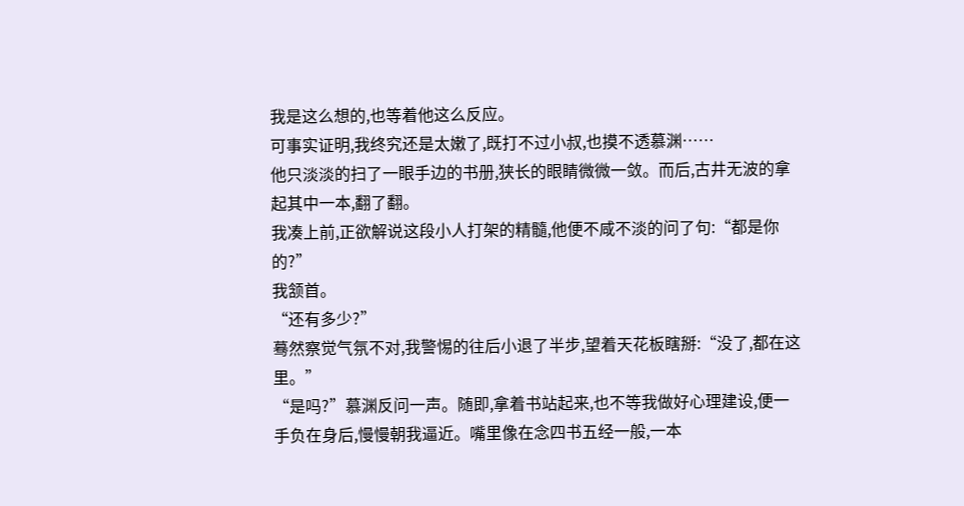我是这么想的,也等着他这么反应。
可事实证明,我终究还是太嫩了,既打不过小叔,也摸不透慕渊……
他只淡淡的扫了一眼手边的书册,狭长的眼睛微微一敛。而后,古井无波的拿起其中一本,翻了翻。
我凑上前,正欲解说这段小人打架的精髓,他便不咸不淡的问了句:“都是你的?”
我颔首。
“还有多少?”
蓦然察觉气氛不对,我警惕的往后小退了半步,望着天花板瞎掰:“没了,都在这里。”
“是吗?”慕渊反问一声。随即,拿着书站起来,也不等我做好心理建设,便一手负在身后,慢慢朝我逼近。嘴里像在念四书五经一般,一本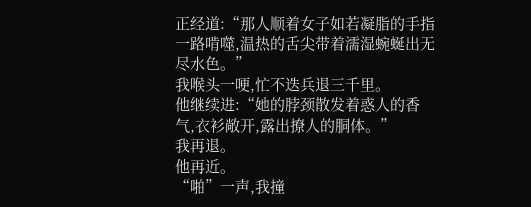正经道:“那人顺着女子如若凝脂的手指一路啃噬,温热的舌尖带着濡湿蜿蜒出无尽水色。”
我喉头一哽,忙不迭兵退三千里。
他继续进:“她的脖颈散发着惑人的香气,衣衫敞开,露出撩人的胴体。”
我再退。
他再近。
“啪”一声,我撞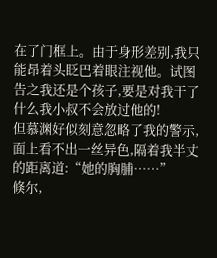在了门框上。由于身形差别,我只能昂着头眨巴着眼注视他。试图告之我还是个孩子,要是对我干了什么我小叔不会放过他的!
但慕渊好似刻意忽略了我的警示,面上看不出一丝异色,隔着我半丈的距离道:“她的胸脯……”
倏尔,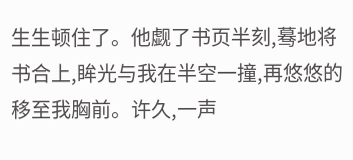生生顿住了。他觑了书页半刻,蓦地将书合上,眸光与我在半空一撞,再悠悠的移至我胸前。许久,一声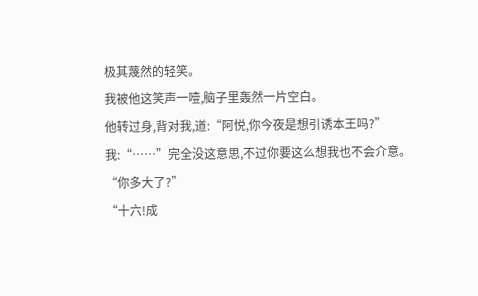极其蔑然的轻笑。
我被他这笑声一噎,脑子里轰然一片空白。
他转过身,背对我,道:“阿悦,你今夜是想引诱本王吗?”
我:“……”完全没这意思,不过你要这么想我也不会介意。
“你多大了?”
“十六!成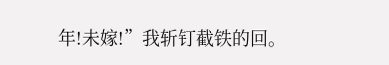年!未嫁!”我斩钉截铁的回。